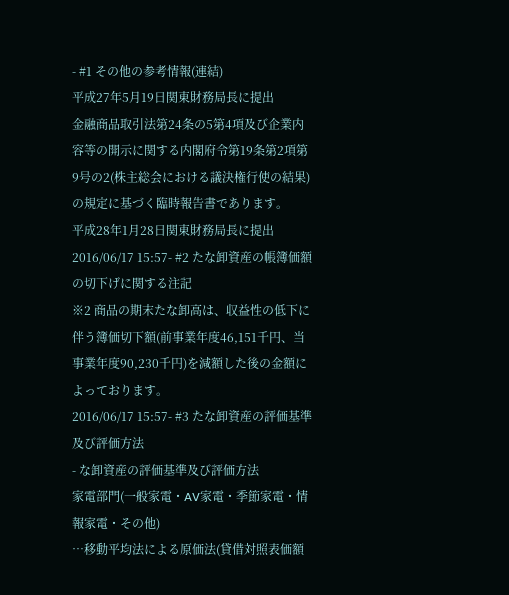- #1 その他の参考情報(連結)
平成27年5月19日関東財務局長に提出
金融商品取引法第24条の5第4項及び企業内容等の開示に関する内閣府令第19条第2項第9号の2(株主総会における議決権行使の結果)の規定に基づく臨時報告書であります。
平成28年1月28日関東財務局長に提出
2016/06/17 15:57- #2 たな卸資産の帳簿価額の切下げに関する注記
※2 商品の期末たな卸高は、収益性の低下に伴う簿価切下額(前事業年度46,151千円、当事業年度90,230千円)を減額した後の金額によっております。
2016/06/17 15:57- #3 たな卸資産の評価基準及び評価方法
- な卸資産の評価基準及び評価方法
家電部門(一般家電・AV家電・季節家電・情報家電・その他)
…移動平均法による原価法(貸借対照表価額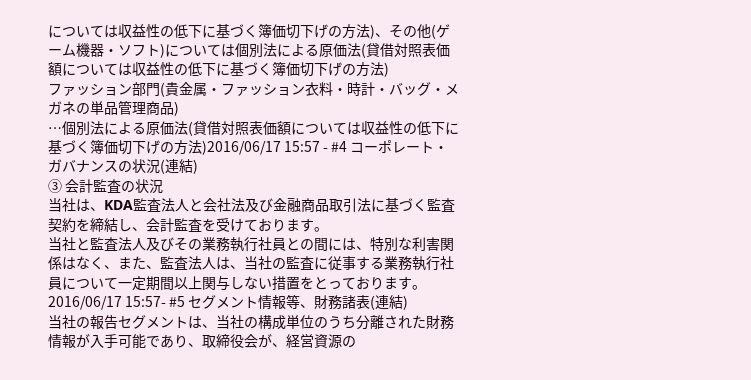については収益性の低下に基づく簿価切下げの方法)、その他(ゲーム機器・ソフト)については個別法による原価法(貸借対照表価額については収益性の低下に基づく簿価切下げの方法)
ファッション部門(貴金属・ファッション衣料・時計・バッグ・メガネの単品管理商品)
…個別法による原価法(貸借対照表価額については収益性の低下に基づく簿価切下げの方法)2016/06/17 15:57 - #4 コーポレート・ガバナンスの状況(連結)
③ 会計監査の状況
当社は、KDA監査法人と会社法及び金融商品取引法に基づく監査契約を締結し、会計監査を受けております。
当社と監査法人及びその業務執行社員との間には、特別な利害関係はなく、また、監査法人は、当社の監査に従事する業務執行社員について一定期間以上関与しない措置をとっております。
2016/06/17 15:57- #5 セグメント情報等、財務諸表(連結)
当社の報告セグメントは、当社の構成単位のうち分離された財務情報が入手可能であり、取締役会が、経営資源の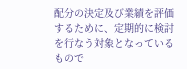配分の決定及び業績を評価するために、定期的に検討を行なう対象となっているもので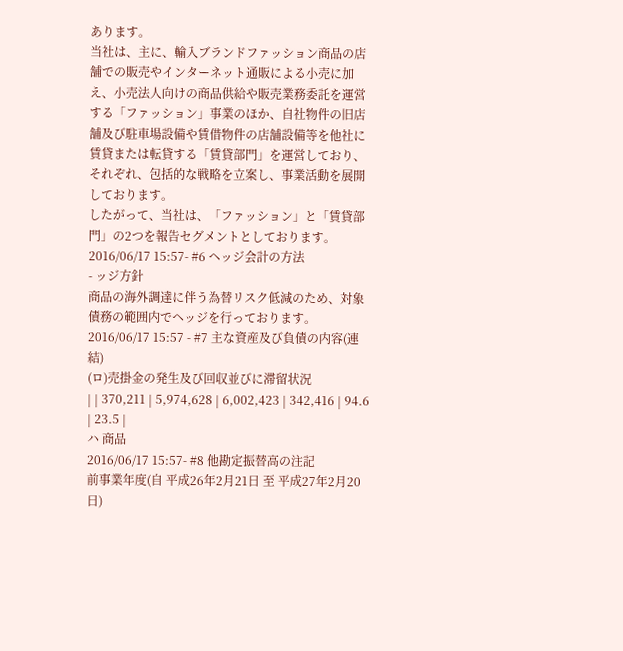あります。
当社は、主に、輸入ブランドファッション商品の店舗での販売やインターネット通販による小売に加え、小売法人向けの商品供給や販売業務委託を運営する「ファッション」事業のほか、自社物件の旧店舗及び駐車場設備や賃借物件の店舗設備等を他社に賃貸または転貸する「賃貸部門」を運営しており、それぞれ、包括的な戦略を立案し、事業活動を展開しております。
したがって、当社は、「ファッション」と「賃貸部門」の2つを報告セグメントとしております。
2016/06/17 15:57- #6 ヘッジ会計の方法
- ッジ方針
商品の海外調達に伴う為替リスク低減のため、対象債務の範囲内でヘッジを行っております。2016/06/17 15:57 - #7 主な資産及び負債の内容(連結)
(ロ)売掛金の発生及び回収並びに滞留状況
| | 370,211 | 5,974,628 | 6,002,423 | 342,416 | 94.6 | 23.5 |
ハ 商品
2016/06/17 15:57- #8 他勘定振替高の注記
前事業年度(自 平成26年2月21日 至 平成27年2月20日)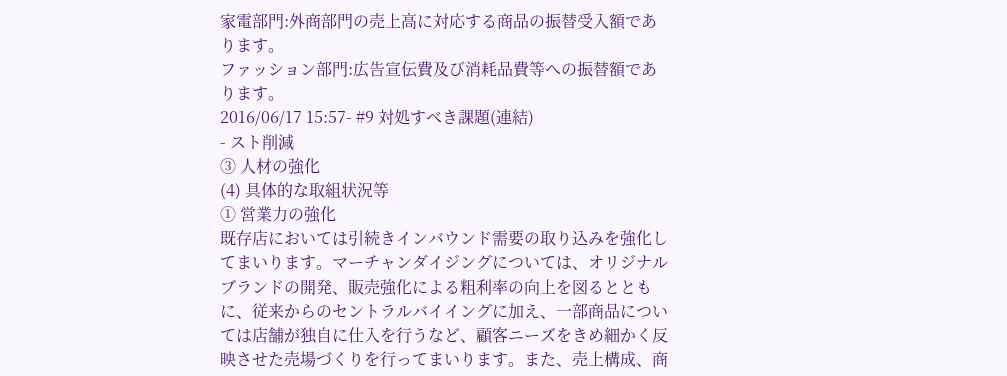家電部門:外商部門の売上高に対応する商品の振替受入額であります。
ファッション部門:広告宣伝費及び消耗品費等への振替額であります。
2016/06/17 15:57- #9 対処すべき課題(連結)
- スト削減
③ 人材の強化
(4) 具体的な取組状況等
① 営業力の強化
既存店においては引続きインバウンド需要の取り込みを強化してまいります。マーチャンダイジングについては、オリジナルブランドの開発、販売強化による粗利率の向上を図るとともに、従来からのセントラルバイイングに加え、一部商品については店舗が独自に仕入を行うなど、顧客ニーズをきめ細かく反映させた売場づくりを行ってまいります。また、売上構成、商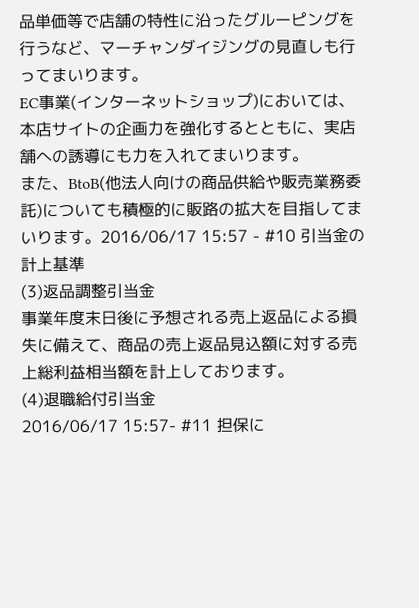品単価等で店舗の特性に沿ったグルーピングを行うなど、マーチャンダイジングの見直しも行ってまいります。
EC事業(インターネットショップ)においては、本店サイトの企画力を強化するとともに、実店舗への誘導にも力を入れてまいります。
また、BtoB(他法人向けの商品供給や販売業務委託)についても積極的に販路の拡大を目指してまいります。2016/06/17 15:57 - #10 引当金の計上基準
(3)返品調整引当金
事業年度末日後に予想される売上返品による損失に備えて、商品の売上返品見込額に対する売上総利益相当額を計上しております。
(4)退職給付引当金
2016/06/17 15:57- #11 担保に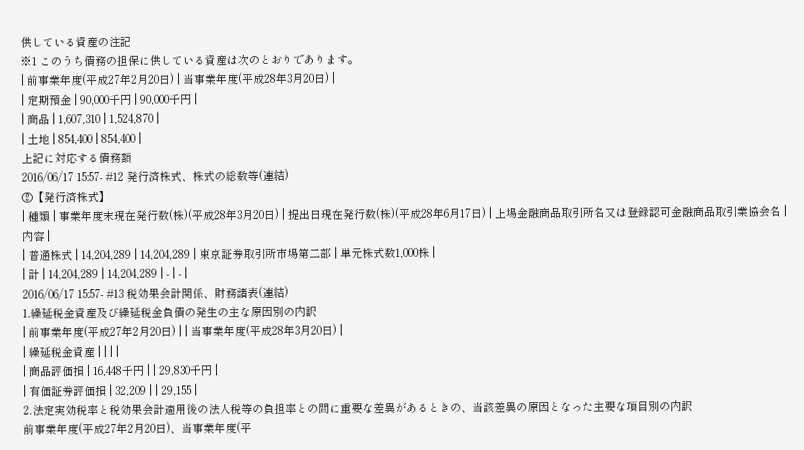供している資産の注記
※1 このうち債務の担保に供している資産は次のとおりであります。
| 前事業年度(平成27年2月20日) | 当事業年度(平成28年3月20日) |
| 定期預金 | 90,000千円 | 90,000千円 |
| 商品 | 1,607,310 | 1,524,870 |
| 土地 | 854,400 | 854,400 |
上記に対応する債務額
2016/06/17 15:57- #12 発行済株式、株式の総数等(連結)
②【発行済株式】
| 種類 | 事業年度末現在発行数(株)(平成28年3月20日) | 提出日現在発行数(株)(平成28年6月17日) | 上場金融商品取引所名又は登録認可金融商品取引業協会名 | 内容 |
| 普通株式 | 14,204,289 | 14,204,289 | 東京証券取引所市場第二部 | 単元株式数1,000株 |
| 計 | 14,204,289 | 14,204,289 | - | - |
2016/06/17 15:57- #13 税効果会計関係、財務諸表(連結)
1.繰延税金資産及び繰延税金負債の発生の主な原因別の内訳
| 前事業年度(平成27年2月20日) | | 当事業年度(平成28年3月20日) |
| 繰延税金資産 | | | |
| 商品評価損 | 16,448千円 | | 29,830千円 |
| 有価証券評価損 | 32,209 | | 29,155 |
2.法定実効税率と税効果会計適用後の法人税等の負担率との間に重要な差異があるときの、当該差異の原因となった主要な項目別の内訳
前事業年度(平成27年2月20日)、当事業年度(平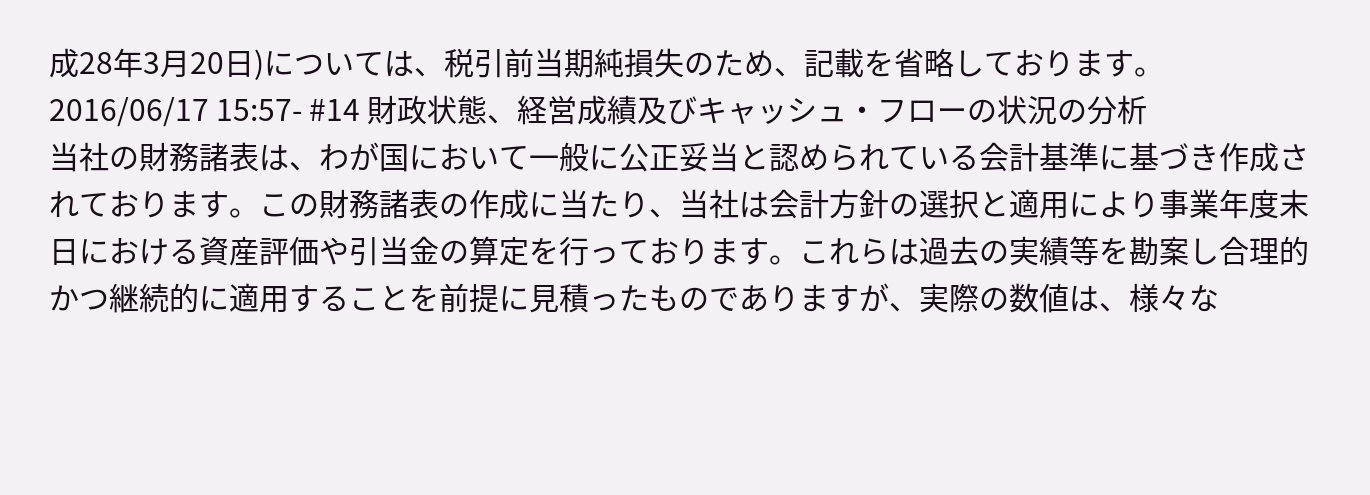成28年3月20日)については、税引前当期純損失のため、記載を省略しております。
2016/06/17 15:57- #14 財政状態、経営成績及びキャッシュ・フローの状況の分析
当社の財務諸表は、わが国において一般に公正妥当と認められている会計基準に基づき作成されております。この財務諸表の作成に当たり、当社は会計方針の選択と適用により事業年度末日における資産評価や引当金の算定を行っております。これらは過去の実績等を勘案し合理的かつ継続的に適用することを前提に見積ったものでありますが、実際の数値は、様々な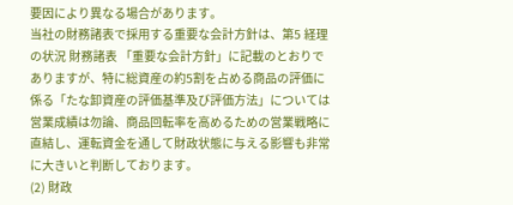要因により異なる場合があります。
当社の財務諸表で採用する重要な会計方針は、第5 経理の状況 財務諸表 「重要な会計方針」に記載のとおりでありますが、特に総資産の約5割を占める商品の評価に係る「たな卸資産の評価基準及び評価方法」については営業成績は勿論、商品回転率を高めるための営業戦略に直結し、運転資金を通して財政状態に与える影響も非常に大きいと判断しております。
(2) 財政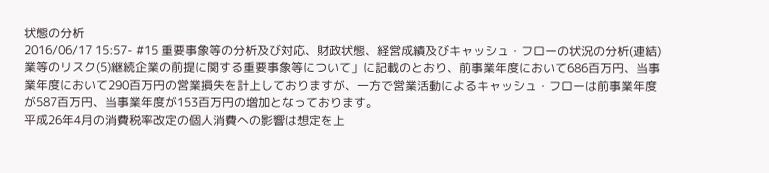状態の分析
2016/06/17 15:57- #15 重要事象等の分析及び対応、財政状態、経営成績及びキャッシュ・フローの状況の分析(連結)
業等のリスク(5)継続企業の前提に関する重要事象等について」に記載のとおり、前事業年度において686百万円、当事業年度において290百万円の営業損失を計上しておりますが、一方で営業活動によるキャッシュ・フローは前事業年度が587百万円、当事業年度が153百万円の増加となっております。
平成26年4月の消費税率改定の個人消費への影響は想定を上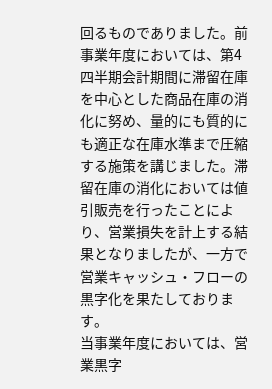回るものでありました。前事業年度においては、第4四半期会計期間に滞留在庫を中心とした商品在庫の消化に努め、量的にも質的にも適正な在庫水準まで圧縮する施策を講じました。滞留在庫の消化においては値引販売を行ったことにより、営業損失を計上する結果となりましたが、一方で営業キャッシュ・フローの黒字化を果たしております。
当事業年度においては、営業黒字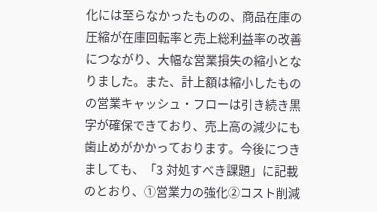化には至らなかったものの、商品在庫の圧縮が在庫回転率と売上総利益率の改善につながり、大幅な営業損失の縮小となりました。また、計上額は縮小したものの営業キャッシュ・フローは引き続き黒字が確保できており、売上高の減少にも歯止めがかかっております。今後につきましても、「3 対処すべき課題」に記載のとおり、①営業力の強化②コスト削減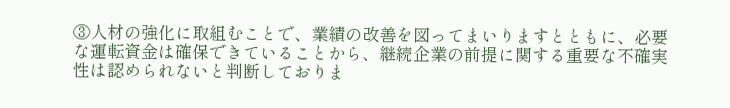③人材の強化に取組むことで、業績の改善を図ってまいりますとともに、必要な運転資金は確保できていることから、継続企業の前提に関する重要な不確実性は認められないと判断しておりま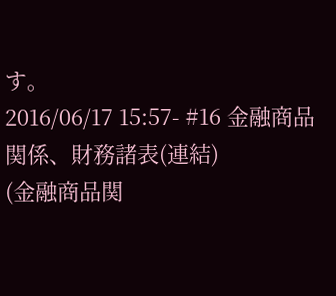す。
2016/06/17 15:57- #16 金融商品関係、財務諸表(連結)
(金融商品関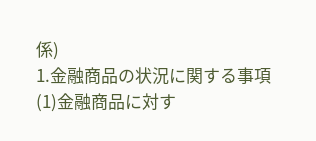係)
1.金融商品の状況に関する事項
(1)金融商品に対す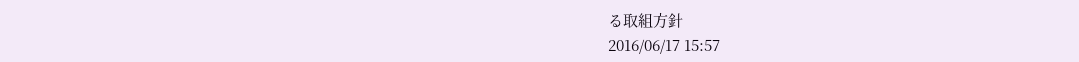る取組方針
2016/06/17 15:57